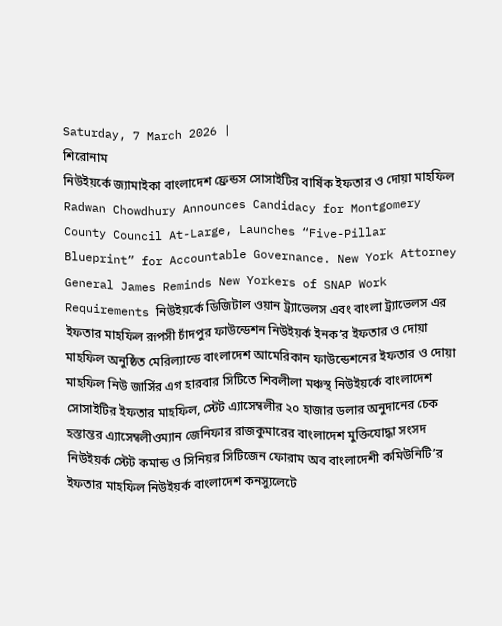Saturday, 7 March 2026 |
শিরোনাম
নিউইয়র্কে জ্যামাইকা বাংলাদেশ ফ্রেন্ডস সোসাইটির বার্ষিক ইফতার ও দোয়া মাহফিল Radwan Chowdhury Announces Candidacy for Montgomery County Council At-Large, Launches “Five-Pillar Blueprint” for Accountable Governance. New York Attorney General James Reminds New Yorkers of SNAP Work Requirements নিউইয়র্কে ডিজিটাল ওয়ান ট্র্যাভেলস এবং বাংলা ট্র্যাভেলস এর ইফতার মাহফিল রূপসী চাঁদপুর ফাউন্ডেশন নিউইয়র্ক ইনক’র ইফতার ও দোয়া মাহফিল অনুষ্ঠিত মেরিল্যান্ডে বাংলাদেশ আমেরিকান ফাউন্ডেশনের ইফতার ও দোয়া মাহফিল নিউ জার্সির এগ হারবার সিটিতে শিবলীলা মঞ্চস্থ নিউইয়র্কে বাংলাদেশ সোসাইটির ইফতার মাহফিল, স্টেট এ্যাসেম্বলীর ২০ হাজার ডলার অনুদানের চেক হস্তান্তর এ্যাসেম্বলীওম্যান জেনিফার রাজকুমারের বাংলাদেশ মুক্তিযোদ্ধা সংসদ নিউইয়র্ক স্টেট কমান্ড ও সিনিয়র সিটিজেন ফোরাম অব বাংলাদেশী কমিউনিটি’র ইফতার মাহফিল নিউইয়র্ক বাংলাদেশ কনস্যুলেটে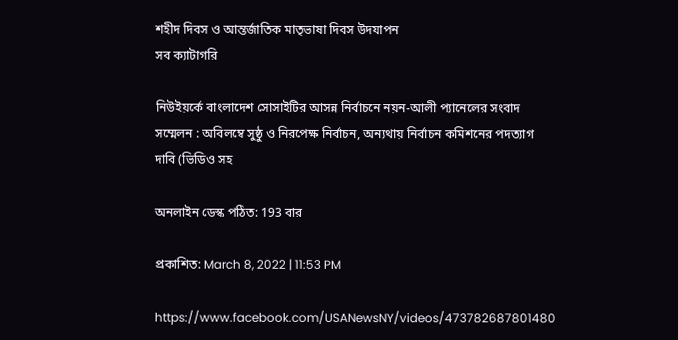শহীদ দিবস ও আন্তর্জাতিক মাতৃভাষা দিবস উদযাপন
সব ক্যাটাগরি

নিউইয়র্কে বাংলাদেশ সোসাইটির আসন্ন নির্বাচনে নয়ন-আলী প্যানেলের সংবাদ সম্মেলন : অবিলম্বে সুষ্ঠু ও নিরপেক্ষ নির্বাচন, অন্যথায় নির্বাচন কমিশনের পদত্যাগ দাবি (ভিডিও সহ

অনলাইন ডেস্ক পঠিত: 193 বার

প্রকাশিত: March 8, 2022 | 11:53 PM

https://www.facebook.com/USANewsNY/videos/473782687801480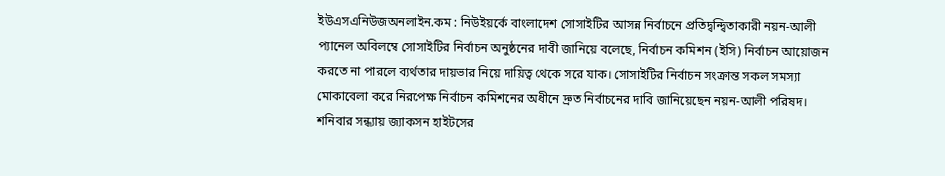ইউএসএনিউজঅনলাইন.কম : নিউইয়র্কে বাংলাদেশ সোসাইটির আসন্ন নির্বাচনে প্রতিদ্বন্দ্বিতাকারী নয়ন-আলী প্যানেল অবিলম্বে সোসাইটির নির্বাচন অনুষ্ঠনের দাবী জানিয়ে বলেছে, নির্বাচন কমিশন (ইসি) নির্বাচন আয়োজন করতে না পারলে ব্যর্থতার দায়ভার নিয়ে দায়িত্ব থেকে সরে যাক। সোসাইটির নির্বাচন সংক্রান্ত সকল সমস্যা মোকাবেলা করে নিরপেক্ষ নির্বাচন কমিশনের অধীনে দ্রুত নির্বাচনের দাবি জানিয়েছেন নয়ন-আলী পরিষদ। শনিবার সন্ধ্যায় জ্যাকসন হাইটসের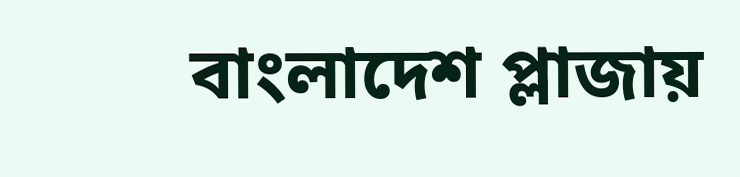বাংলাদেশ প্লাজায়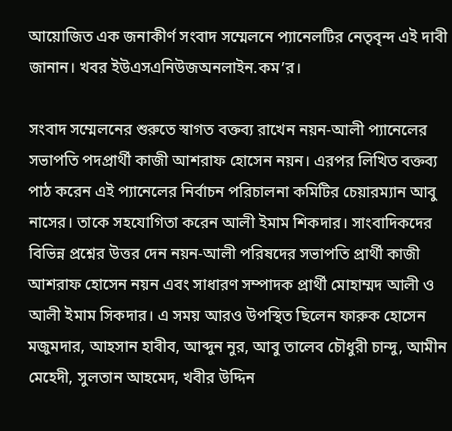আয়োজিত এক জনাকীর্ণ সংবাদ সম্মেলনে প্যানেলটির নেতৃবৃন্দ এই দাবী জানান। খবর ইউএসএনিউজঅনলাইন.কম’র।

সংবাদ সম্মেলনের শুরুতে স্বাগত বক্তব্য রাখেন নয়ন-আলী প্যানেলের সভাপতি পদপ্রার্থী কাজী আশরাফ হোসেন নয়ন। এরপর লিখিত বক্তব্য পাঠ করেন এই প্যানেলের নির্বাচন পরিচালনা কমিটির চেয়ারম্যান আবু নাসের। তাকে সহযোগিতা করেন আলী ইমাম শিকদার। সাংবাদিকদের বিভিন্ন প্রশ্নের উত্তর দেন নয়ন-আলী পরিষদের সভাপতি প্রার্থী কাজী আশরাফ হোসেন নয়ন এবং সাধারণ সম্পাদক প্রার্থী মোহাম্মদ আলী ও আলী ইমাম সিকদার। এ সময় আরও উপস্থিত ছিলেন ফারুক হোসেন মজুমদার, আহসান হাবীব, আব্দুন নুর, আবু তালেব চৌধুরী চান্দু, আমীন মেহেদী, সুলতান আহমেদ, খবীর উদ্দিন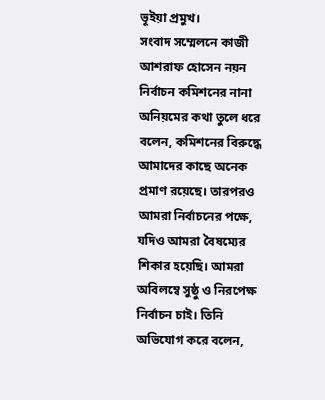ভূইয়া প্রমুখ।
সংবাদ সম্মেলনে কাজী আশরাফ হোসেন নয়ন নির্বাচন কমিশনের নানা অনিয়মের কথা তুলে ধরে বলেন, কমিশনের বিরুদ্ধে আমাদের কাছে অনেক প্রমাণ রয়েছে। তারপরও আমরা নির্বাচনের পক্ষে, যদিও আমরা বৈষম্যের শিকার হয়েছি। আমরা অবিলম্বে সুষ্ঠু ও নিরপেক্ষ নির্বাচন চাই। তিনি অভিযোগ করে বলেন,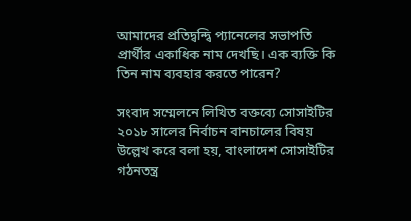আমাদের প্রতিদ্বন্দ্বি প্যানেলের সভাপতি প্রার্থীর একাধিক নাম দেখছি। এক ব্যক্তি কি তিন নাম ব্যবহার করতে পারেন?

সংবাদ সম্মেলনে লিখিত বক্তব্যে সোসাইটির ২০১৮ সালের নির্বাচন বানচালের বিষয় উল্লেখ করে বলা হয়, বাংলাদেশ সোসাইটির গঠনতন্ত্র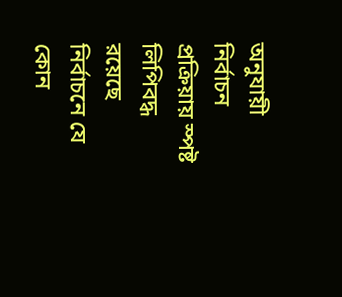অনুযায়ী নির্বাচন প্রক্রিয়ায় স্পষ্ট লিপিবদ্ধ রয়েছে নির্বাচনে যে কোন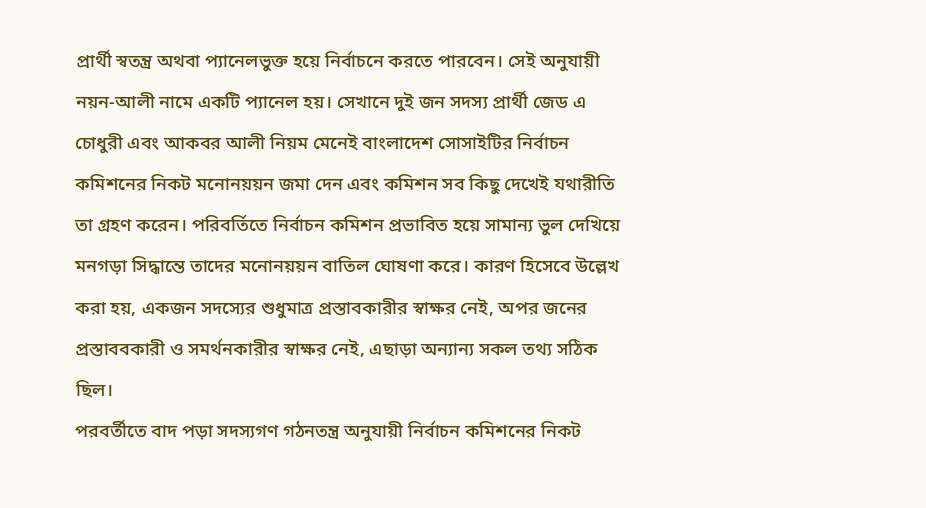প্রার্থী স্বতন্ত্র অথবা প্যানেলভুক্ত হয়ে নির্বাচনে করতে পারবেন। সেই অনুযায়ী নয়ন-আলী নামে একটি প্যানেল হয়। সেখানে দুই জন সদস্য প্রার্থী জেড এ চোধুরী এবং আকবর আলী নিয়ম মেনেই বাংলাদেশ সোসাইটির নির্বাচন কমিশনের নিকট মনোনয়য়ন জমা দেন এবং কমিশন সব কিছু দেখেই যথারীতি তা গ্রহণ করেন। পরিবর্তিতে নির্বাচন কমিশন প্রভাবিত হয়ে সামান্য ভুল দেখিয়ে মনগড়া সিদ্ধান্তে তাদের মনোনয়য়ন বাতিল ঘোষণা করে। কারণ হিসেবে উল্লেখ করা হয়, একজন সদস্যের শুধুমাত্র প্রস্তাবকারীর স্বাক্ষর নেই, অপর জনের প্রস্তাববকারী ও সমর্থনকারীর স্বাক্ষর নেই, এছাড়া অন্যান্য সকল তথ্য সঠিক ছিল।
পরবর্তীতে বাদ পড়া সদস্যগণ গঠনতন্ত্র অনুযায়ী নির্বাচন কমিশনের নিকট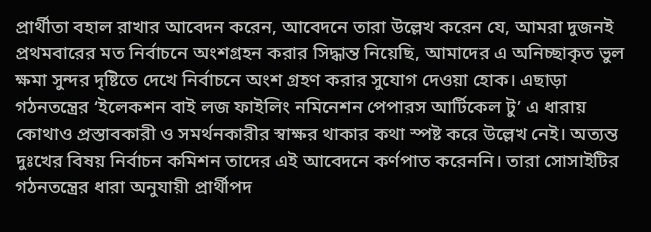প্রার্থীতা বহাল রাখার আবেদন করেন, আবেদনে তারা উল্লেখ করেন যে, আমরা দুজনই প্রথমবারের মত নির্বাচনে অংশগ্রহন করার সিদ্ধান্ত নিয়েছি, আমাদের এ অনিচ্ছাকৃত ভুল ক্ষমা সুন্দর দৃষ্টিতে দেখে নির্বাচনে অংশ গ্রহণ করার সুযোগ দেওয়া হোক। এছাড়া গঠনতন্ত্রের ‘ইলেকশন বাই লজ ফাইলিং নমিনেশন পেপারস আর্টিকেল টু’ এ ধারায় কোথাও প্রস্তাবকারী ও সমর্থনকারীর স্বাক্ষর থাকার কথা স্পষ্ট করে উল্লেখ নেই। অত্যন্ত দুঃখের বিষয় নির্বাচন কমিশন তাদের এই আবেদনে কর্ণপাত করেননি। তারা সোসাইটির গঠনতন্ত্রের ধারা অনুযায়ী প্রার্থীপদ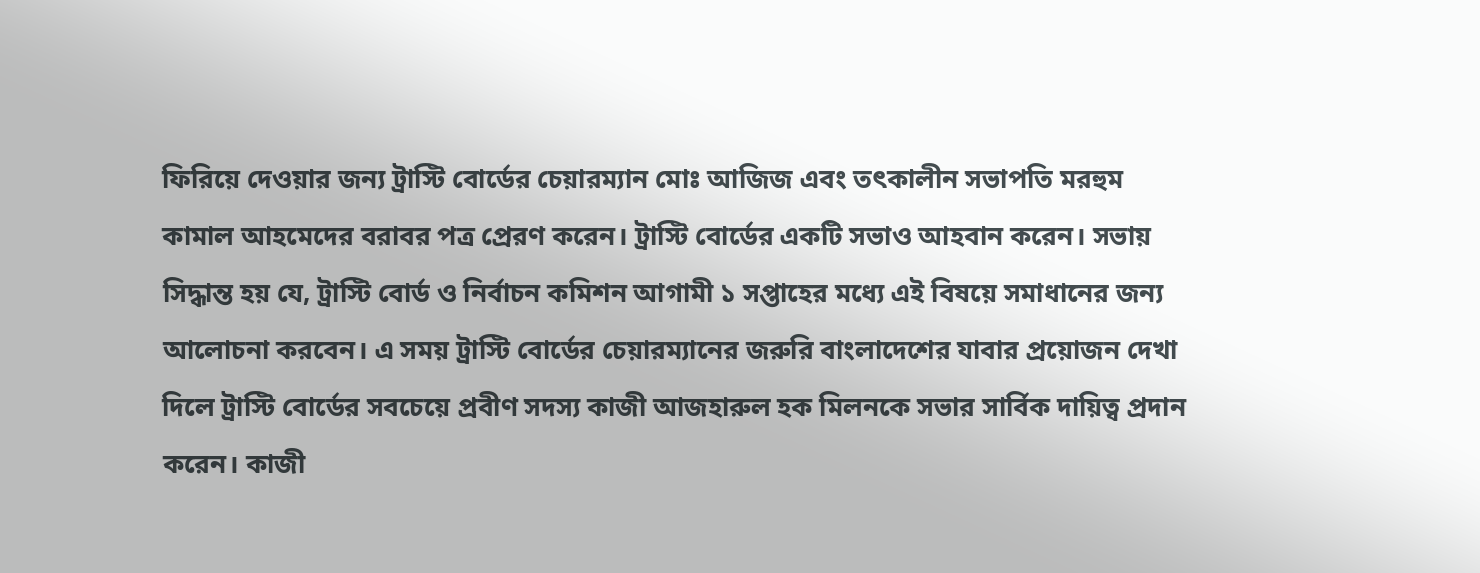ফিরিয়ে দেওয়ার জন্য ট্রাস্টি বোর্ডের চেয়ারম্যান মোঃ আজিজ এবং তৎকালীন সভাপতি মরহুম কামাল আহমেদের বরাবর পত্র প্রেরণ করেন। ট্রাস্টি বোর্ডের একটি সভাও আহবান করেন। সভায় সিদ্ধান্ত হয় যে, ট্রাস্টি বোর্ড ও নির্বাচন কমিশন আগামী ১ সপ্তাহের মধ্যে এই বিষয়ে সমাধানের জন্য আলোচনা করবেন। এ সময় ট্রাস্টি বোর্ডের চেয়ারম্যানের জরুরি বাংলাদেশের যাবার প্রয়োজন দেখা দিলে ট্রাস্টি বোর্ডের সবচেয়ে প্রবীণ সদস্য কাজী আজহারুল হক মিলনকে সভার সার্বিক দায়িত্ব প্রদান করেন। কাজী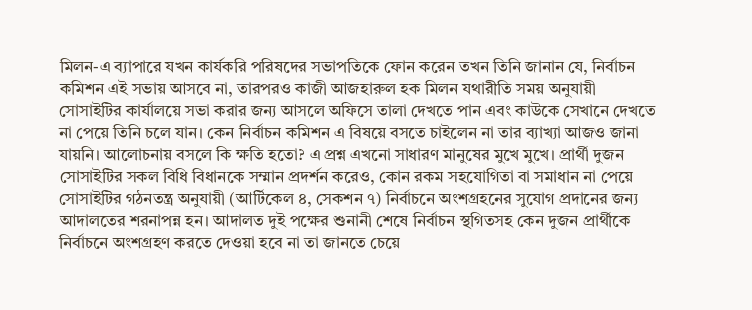মিলন-এ ব্যাপারে যখন কার্যকরি পরিষদের সভাপতিকে ফোন করেন তখন তিনি জানান যে, নির্বাচন কমিশন এই সভায় আসবে না, তারপরও কাজী আজহারুল হক মিলন যথারীতি সময় অনুযায়ী সোসাইটির কার্যালয়ে সভা করার জন্য আসলে অফিসে তালা দেখতে পান এবং কাউকে সেখানে দেখতে না পেয়ে তিনি চলে যান। কেন নির্বাচন কমিশন এ বিষয়ে বসতে চাইলেন না তার ব্যাখ্যা আজও জানা যায়নি। আলোচনায় বসলে কি ক্ষতি হতো? এ প্রশ্ন এখনো সাধারণ মানুষের মুখে মুখে। প্রার্থী দুজন সোসাইটির সকল বিধি বিধানকে সম্মান প্রদর্শন করেও, কোন রকম সহযোগিতা বা সমাধান না পেয়ে সোসাইটির গঠনতন্ত্র অনুযায়ী (আর্টিকেল ৪, সেকশন ৭) নির্বাচনে অংশগ্রহনের সুযোগ প্রদানের জন্য আদালতের শরনাপন্ন হন। আদালত দুই পক্ষের শুনানী শেষে নির্বাচন স্থগিতসহ কেন দুজন প্রার্থীকে নির্বাচনে অংশগ্রহণ করতে দেওয়া হবে না তা জানতে চেয়ে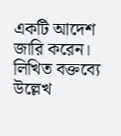একটি আদেশ জারি করেন।
লিখিত বক্তব্যে উল্লেখ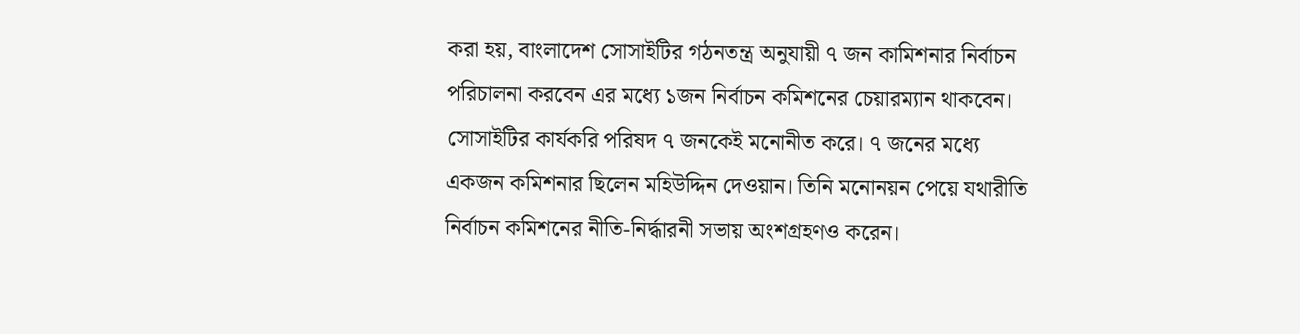করা হয়, বাংলাদেশ সোসাইটির গঠনতন্ত্র অনুযায়ী ৭ জন কামিশনার নির্বাচন পরিচালনা করবেন এর মধ্যে ১জন নির্বাচন কমিশনের চেয়ারম্যান থাকবেন। সোসাইটির কার্যকরি পরিষদ ৭ জনকেই মনোনীত করে। ৭ জনের মধ্যে একজন কমিশনার ছিলেন মহিউদ্দিন দেওয়ান। তিনি মনোনয়ন পেয়ে যথারীতি নির্বাচন কমিশনের নীতি-নির্দ্ধারনী সভায় অংশগ্রহণও করেন।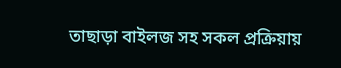তাছাড়া বাইলজ সহ সকল প্রক্রিয়ায়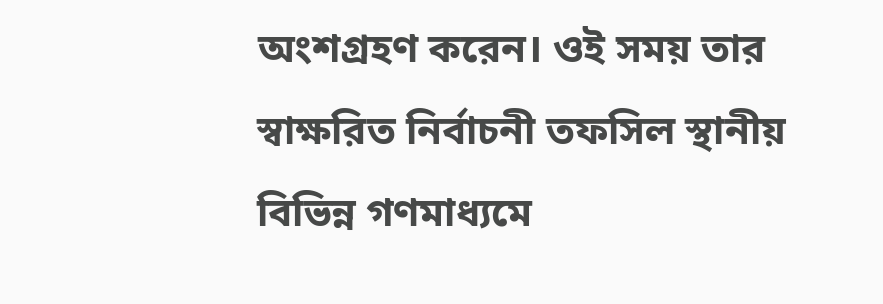অংশগ্রহণ করেন। ওই সময় তার স্বাক্ষরিত নির্বাচনী তফসিল স্থানীয় বিভিন্ন গণমাধ্যমে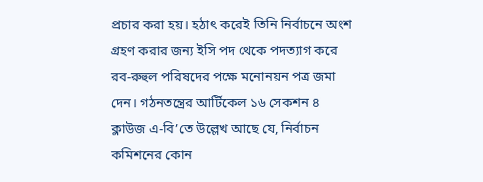প্রচার করা হয়। হঠাৎ করেই তিনি নির্বাচনে অংশ গ্রহণ করার জন্য ইসি পদ থেকে পদত্যাগ করে রব-রুহুল পরিষদের পক্ষে মনোনয়ন পত্র জমা দেন। গঠনতন্ত্রের আর্টিকেল ১৬ সেকশন ৪ ক্লাউজ এ-বি’তে উল্লেখ আছে যে, নির্বাচন কমিশনের কোন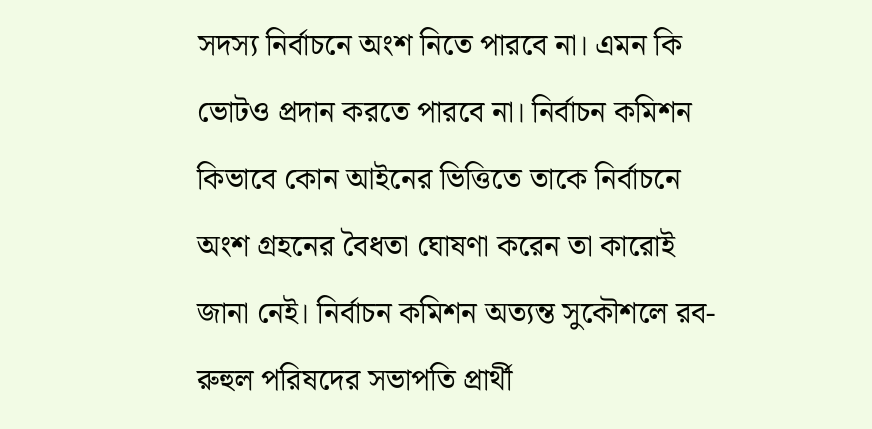সদস্য নির্বাচনে অংশ নিতে পারবে না। এমন কি ভোটও প্রদান করতে পারবে না। নির্বাচন কমিশন কিভাবে কোন আইনের ভিত্তিতে তাকে নির্বাচনে অংশ গ্রহনের বৈধতা ঘোষণা করেন তা কারোই জানা নেই। নির্বাচন কমিশন অত্যন্ত সুকৌশলে রব-রুহুল পরিষদের সভাপতি প্রার্থী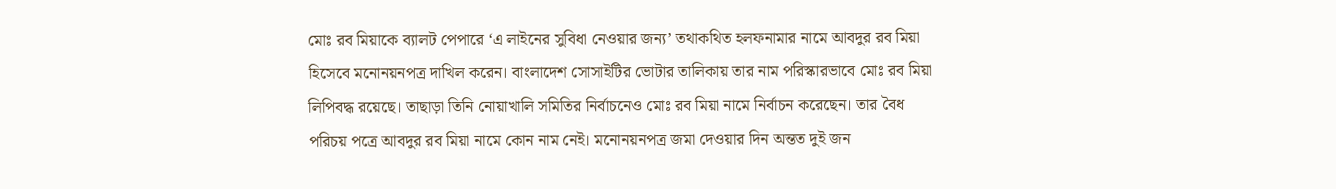মোঃ রব মিয়াকে ব্যালট পেপারে ‘এ লাইনের সুবিধা নেওয়ার জন্য’ তথাকথিত হলফনামার নামে আবদুর রব মিয়া হিসেবে মনোনয়নপত্র দাখিল করেন। বাংলাদেশ সোসাইটির ভোটার তালিকায় তার নাম পরিস্কারভাবে মোঃ রব মিয়া লিপিবদ্ধ রয়েছে। তাছাড়া তিনি নোয়াখালি সমিতির নির্বাচনেও মোঃ রব মিয়া নামে নির্বাচন করেছেন। তার বৈধ পরিচয় পত্রে আবদুর রব মিয়া নামে কোন নাম নেই। মনোনয়নপত্র জমা দেওয়ার দিন অন্তত দুই জন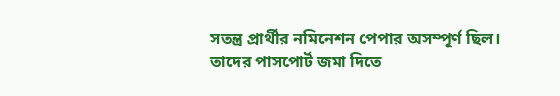সতন্ত্র প্রার্থীর নমিনেশন পেপার অসম্পূর্ণ ছিল। তাদের পাসপোর্ট জমা দিতে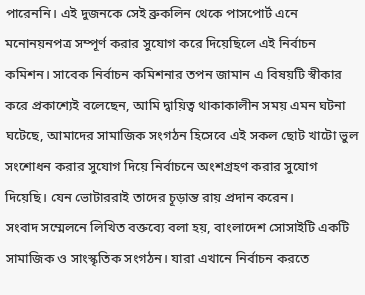পারেননি। এই দুজনকে সেই ব্রুকলিন থেকে পাসপোর্ট এনে মনোনয়নপত্র সম্পূর্ণ করার সুযোগ করে দিয়েছিলে এই নির্বাচন কমিশন। সাবেক নির্বাচন কমিশনার তপন জামান এ বিষয়টি স্বীকার করে প্রকাশ্যেই বলেছেন, আমি দ্বায়িত্ব থাকাকালীন সময় এমন ঘটনা ঘটেছে, আমাদের সামাজিক সংগঠন হিসেবে এই সকল ছোট খাটো ভুল সংশোধন করার সুযোগ দিয়ে নির্বাচনে অংশগ্রহণ করার সুযোগ দিয়েছি। যেন ভোটাররাই তাদের চূড়ান্ত রায় প্রদান করেন।
সংবাদ সম্মেলনে লিখিত বক্তব্যে বলা হয়, বাংলাদেশ সোসাইটি একটি সামাজিক ও সাংস্কৃতিক সংগঠন। যারা এখানে নির্বাচন করতে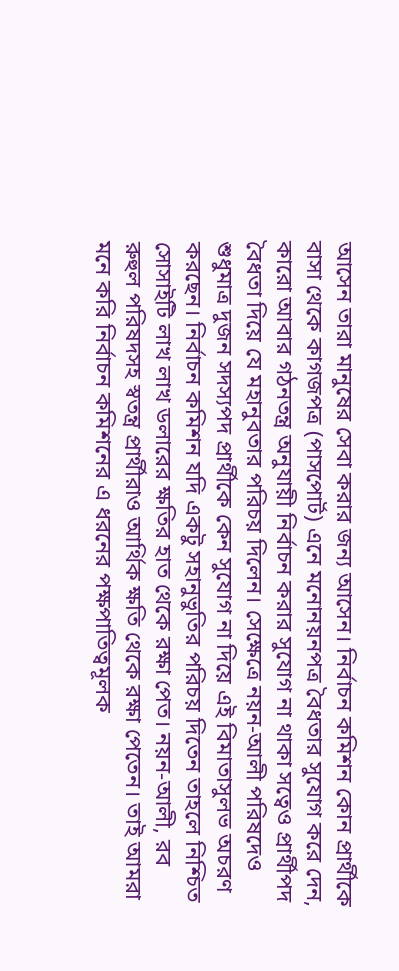আসেন তারা মানুষের সেবা করার জন্য আসেন। নির্বাচন কমিশন কোন প্রার্থীকে বাসা থেকে কাগজপত্র (পাসপোর্ট) এনে মনোনয়নপত্র বৈধতার সুযোগ করে দেন, কারো আবার গঠনতন্ত্র অনুযায়ী নির্বাচন করার সুযোগ না থাকা সত্বেও প্রার্থীপদ বৈধতা দিয়ে যে মহানুবতার পরিচয় দিলেন। সেক্ষেত্রে নয়ন-আলী পরিষদেও শুধুমাত্র দুজন সদস্যপদ প্রার্থীকে কেন সুযোগ না দিয়ে এই বিমাতাসুলভ অচরণ করছেন। নির্বাচন কমিশন যদি একটু সহানুভুতির পরিচয় দিতেন তাহলে নিশ্চিত সোসাইটি লাখ লাখ ডলারের ক্ষতির হাত থেকে রক্ষা পেত। নয়ন-আলী, রব রুহুল পরিষদসহ স্বতন্ত্র প্রার্থীরাও আর্থিক ক্ষতি থেকে রক্ষা পেতেন। তাই আমরা মনে করি নির্বাচন কমিশনের এ ধরনের পক্ষপাতিত্বমূলক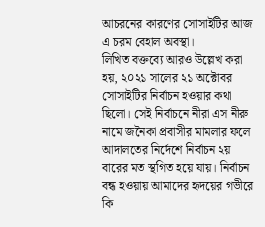আচরনের কারণের সোসাইটির আজ এ চরম বেহাল অবস্থা।
লিখিত বক্তব্যে আরও উল্লেখ করা হয়, ২০২১ সালের ২১ অক্টোবর সোসাইটির নির্বাচন হওয়ার কথা ছিলো। সেই নির্বাচনে নীরা এস নীরু নামে জনৈকা প্রবাসীর মামলার ফলে আদালতের নির্দেশে নির্বাচন ২য় বারের মত স্থগিত হয়ে যায়। নির্বাচন বন্ধ হওয়ায় আমাদের হৃদয়ের গভীরে কি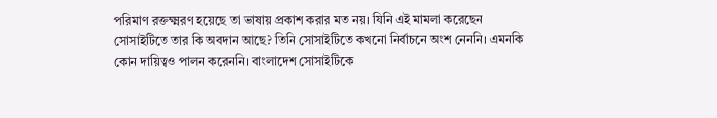পরিমাণ রক্তক্ষ্মরণ হয়েছে তা ভাষায় প্রকাশ করার মত নয়। যিনি এই মামলা করেছেন সোসাইটিতে তার কি অবদান আছে? তিনি সোসাইটিতে কখনো নির্বাচনে অংশ নেননি। এমনকি কোন দায়িত্বও পালন করেননি। বাংলাদেশ সোসাইটিকে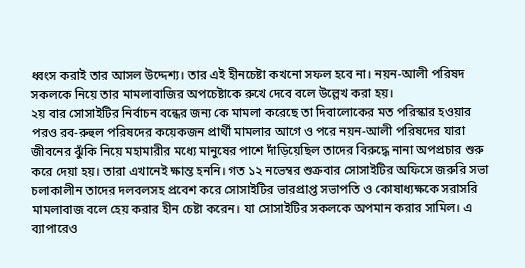ধ্বংস করাই তার আসল উদ্দেশ্য। তার এই হীনচেষ্টা কখনো সফল হবে না। নয়ন-আলী পরিষদ সকলকে নিয়ে তার মামলাবাজির অপচেষ্টাকে রুখে দেবে বলে উল্লেখ করা হয়।
২য় বার সোসাইটির নির্বাচন বন্ধের জন্য কে মামলা করেছে তা দিবালোকের মত পরিস্কার হওয়ার পরও রব-রুহুল পরিষদের কয়েকজন প্রার্থী মামলার আগে ও পরে নয়ন-আলী পরিষদের যারা জীবনের ঝুঁকি নিয়ে মহামারীর মধ্যে মানুষের পাশে দাঁড়িয়েছিল তাদের বিরুদ্ধে নানা অপপ্রচার শুরু করে দেয়া হয়। তারা এখানেই ক্ষান্ত হননি। গত ১২ নভেম্বর শুক্রবার সোসাইটির অফিসে জরুরি সভা চলাকালীন তাদের দলবলসহ প্রবেশ করে সোসাইটির ভারপ্রাপ্ত সভাপতি ও কোষাধ্যক্ষকে সরাসরি মামলাবাজ বলে হেয় করার হীন চেষ্টা করেন। যা সোসাইটির সকলকে অপমান করার সামিল। এ ব্যাপারেও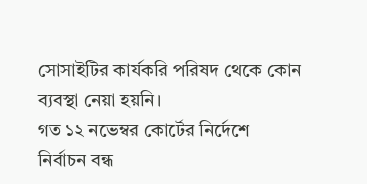সোসাইটির কার্যকরি পরিষদ থেকে কোন ব্যবস্থা নেয়া হয়নি।
গত ১২ নভেম্বর কোর্টের নির্দেশে নির্বাচন বন্ধ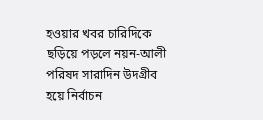হওয়ার খবর চারিদিকে ছড়িয়ে পড়লে নয়ন-আলী পরিষদ সারাদিন উদগ্রীব হয়ে নির্বাচন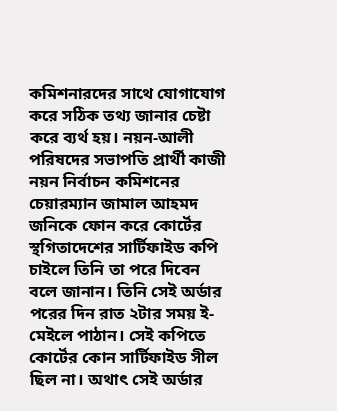কমিশনারদের সাথে যোগাযোগ করে সঠিক তথ্য জানার চেষ্টা করে ব্যর্থ হয়। নয়ন-আলী পরিষদের সভাপতি প্রার্থী কাজী নয়ন নির্বাচন কমিশনের চেয়ারম্যান জামাল আহমদ জনিকে ফোন করে কোর্টের স্থগিতাদেশের সার্টিফাইড কপি চাইলে তিনি তা পরে দিবেন বলে জানান। তিনি সেই অর্ডার পরের দিন রাত ২টার সময় ই-মেইলে পাঠান। সেই কপিতে কোর্টের কোন সার্টিফাইড সীল ছিল না। অথাৎ সেই অর্ডার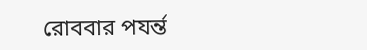রোববার পযর্ন্ত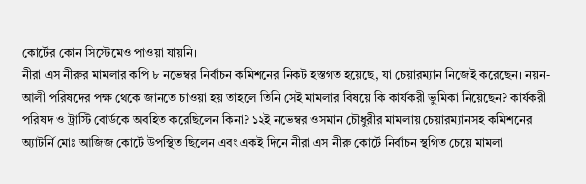কোর্টের কোন সিস্টেমেও পাওয়া যায়নি।
নীরা এস নীরুর মামলার কপি ৮ নভেম্বর নির্বাচন কমিশনের নিকট হস্তগত হয়েছে, যা চেয়ারম্যান নিজেই করেছেন। নয়ন-আলী পরিষদের পক্ষ থেকে জানতে চাওয়া হয় তাহলে তিনি সেই মামলার বিষয়ে কি কার্যকরী ভুমিকা নিয়েছেন? কার্যকরী পরিষদ ও ট্রাস্টি বোর্ডকে অবহিত করেছিলেন কিনা? ১২ই নভেম্বর ওসমান চৌধুরীর মামলায় চেয়ারম্যানসহ কমিশনের অ্যাটর্নি মোঃ আজিজ কোর্টে উপস্থিত ছিলেন এবং একই দিনে নীরা এস নীরু কোর্টে নির্বাচন স্থগিত চেয়ে মামলা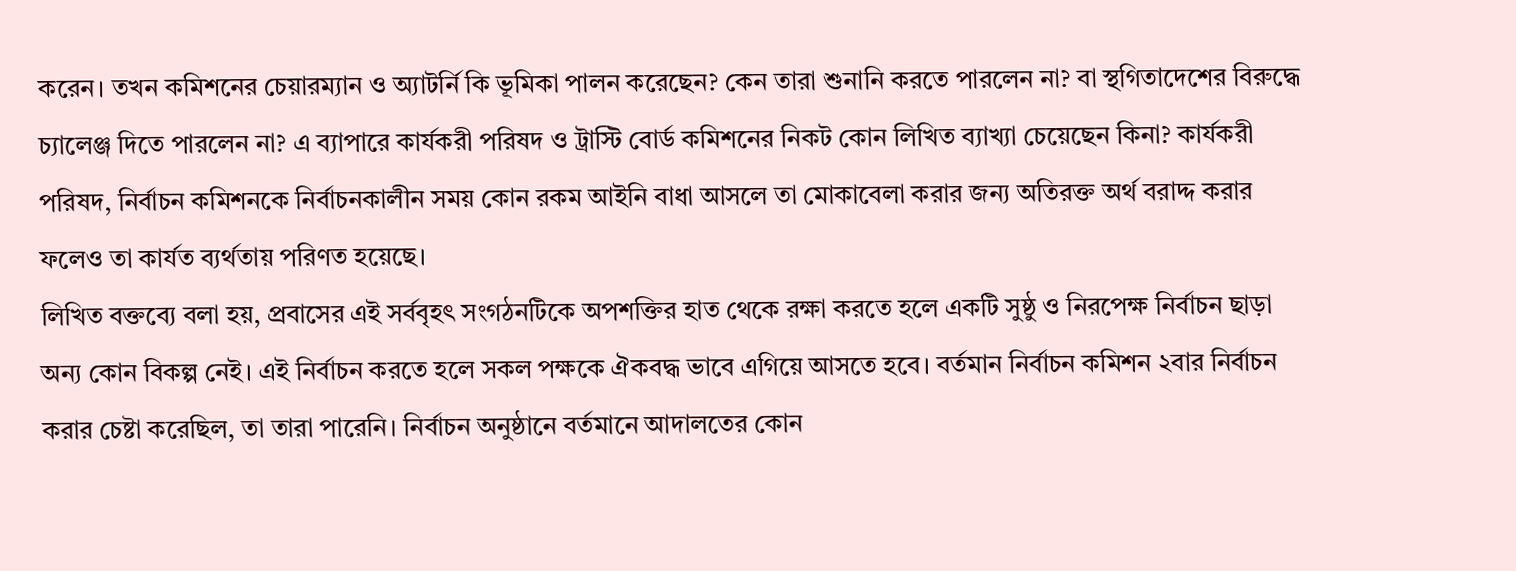করেন। তখন কমিশনের চেয়ারম্যান ও অ্যাটর্নি কি ভূমিকা পালন করেছেন? কেন তারা শুনানি করতে পারলেন না? বা স্থগিতাদেশের বিরুদ্ধে চ্যালেঞ্জ দিতে পারলেন না? এ ব্যাপারে কার্যকরী পরিষদ ও ট্রাস্টি বোর্ড কমিশনের নিকট কোন লিখিত ব্যাখ্যা চেয়েছেন কিনা? কার্যকরী পরিষদ, নির্বাচন কমিশনকে নির্বাচনকালীন সময় কোন রকম আইনি বাধা আসলে তা মোকাবেলা করার জন্য অতিরক্ত অর্থ বরাদ্দ করার ফলেও তা কার্যত ব্যর্থতায় পরিণত হয়েছে।
লিখিত বক্তব্যে বলা হয়, প্রবাসের এই সর্ববৃহৎ সংগঠনটিকে অপশক্তির হাত থেকে রক্ষা করতে হলে একটি সুষ্ঠু ও নিরপেক্ষ নির্বাচন ছাড়া অন্য কোন বিকল্প নেই। এই নির্বাচন করতে হলে সকল পক্ষকে ঐকবদ্ধ ভাবে এগিয়ে আসতে হবে। বর্তমান নির্বাচন কমিশন ২বার নির্বাচন করার চেষ্টা করেছিল, তা তারা পারেনি। নির্বাচন অনুষ্ঠানে বর্তমানে আদালতের কোন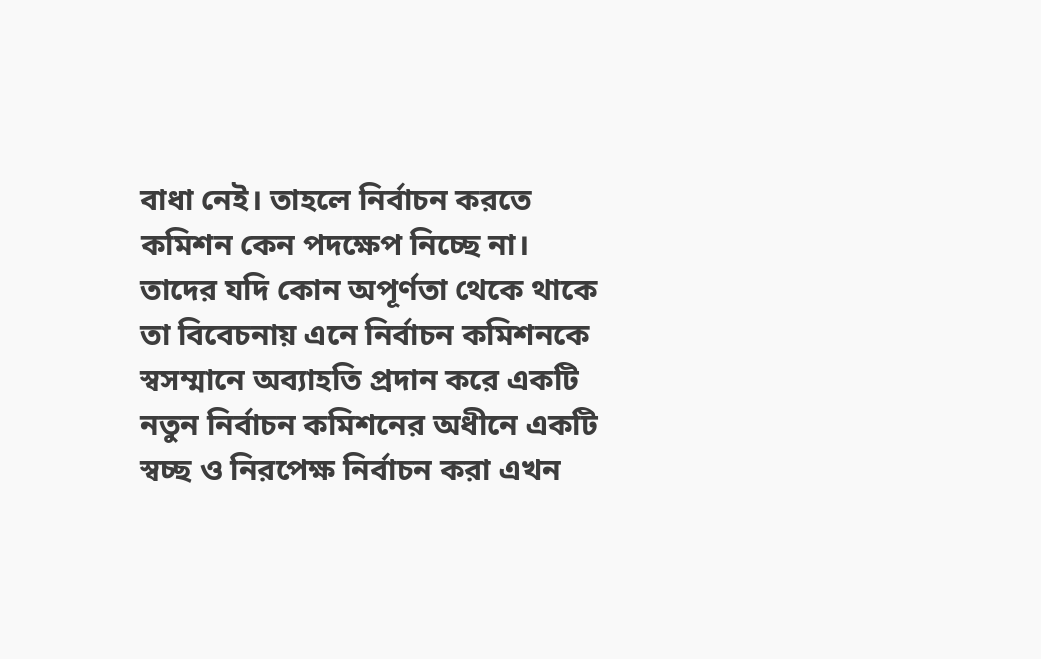বাধা নেই। তাহলে নির্বাচন করতে কমিশন কেন পদক্ষেপ নিচ্ছে না। তাদের যদি কোন অপূর্ণতা থেকে থাকে তা বিবেচনায় এনে নির্বাচন কমিশনকে স্বসম্মানে অব্যাহতি প্রদান করে একটি নতুন নির্বাচন কমিশনের অধীনে একটি স্বচ্ছ ও নিরপেক্ষ নির্বাচন করা এখন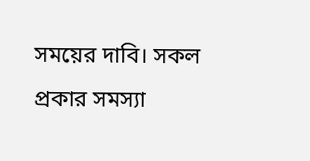সময়ের দাবি। সকল প্রকার সমস্যা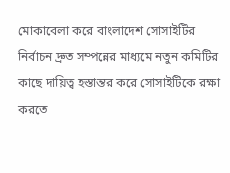মোকাবেলা করে বাংলাদেশ সোসাইটির নির্বাচন দ্রুত সম্পন্নের মাধ্যমে নতুন কমিটির কাছে দায়িত্ব হস্তান্তর করে সোসাইটিকে রক্ষা করতে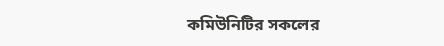কমিউনিটির সকলের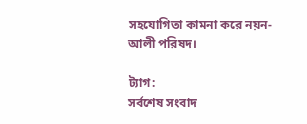সহযোগিতা কামনা করে নয়ন-আলী পরিষদ।

ট্যাগ:
সর্বশেষ সংবাদ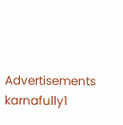Advertisements
karnafully1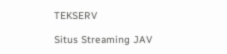TEKSERV

Situs Streaming JAV